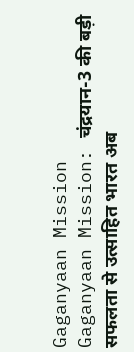Gaganyaan Mission
Gaganyaan Mission: चंद्रयान-3 की बड़ी सफलता से उत्साहित भारत अब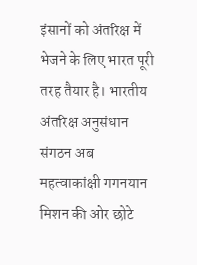इंसानों को अंतरिक्ष में भेजने के लिए भारत पूरी तरह तैयार है। भारतीय अंतरिक्ष अनुसंधान संगठन अब महत्वाकांक्षी गगनयान मिशन की ओर छोटे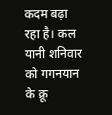कदम बढ़ा रहा है। कल यानी शनिवार को गगनयान के क्रू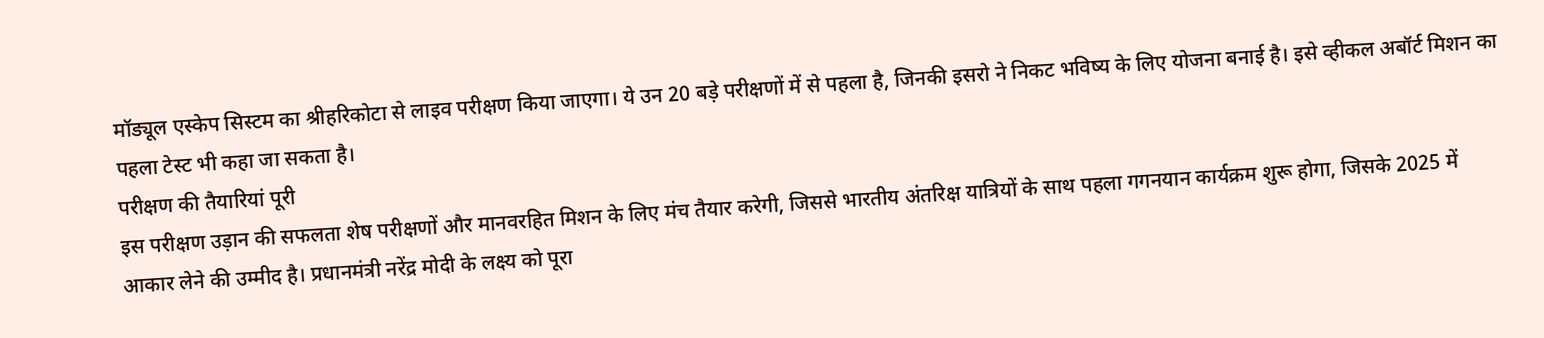मॉड्यूल एस्केप सिस्टम का श्रीहरिकोटा से लाइव परीक्षण किया जाएगा। ये उन 20 बड़े परीक्षणों में से पहला है, जिनकी इसरो ने निकट भविष्य के लिए योजना बनाई है। इसे व्हीकल अबॉर्ट मिशन का पहला टेस्ट भी कहा जा सकता है।
परीक्षण की तैयारियां पूरी
इस परीक्षण उड़ान की सफलता शेष परीक्षणों और मानवरहित मिशन के लिए मंच तैयार करेगी, जिससे भारतीय अंतरिक्ष यात्रियों के साथ पहला गगनयान कार्यक्रम शुरू होगा, जिसके 2025 में आकार लेने की उम्मीद है। प्रधानमंत्री नरेंद्र मोदी के लक्ष्य को पूरा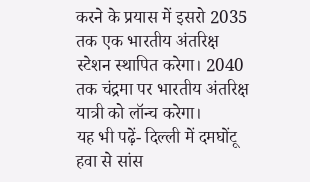करने के प्रयास में इसरो 2035 तक एक भारतीय अंतरिक्ष स्टेशन स्थापित करेगा। 2040 तक चंद्रमा पर भारतीय अंतरिक्ष यात्री को लॉन्च करेगा।
यह भी पढ़ें- दिल्ली में दमघोंटू हवा से सांस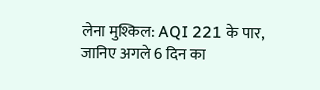लेना मुश्किल: AQI 221 के पार, जानिए अगले 6 दिन का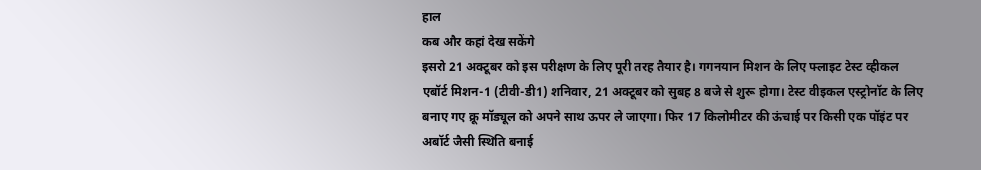हाल
कब और कहां देख सकेंगे
इसरो 21 अक्टूबर को इस परीक्षण के लिए पूरी तरह तैयार है। गगनयान मिशन के लिए फ्लाइट टेस्ट व्हीकल एबॉर्ट मिशन-1 (टीवी-डी1) शनिवार, 21 अक्टूबर को सुबह 8 बजे से शुरू होगा। टेस्ट वीइकल एस्ट्रोनॉट के लिए बनाए गए क्रू मॉड्यूल को अपने साथ ऊपर ले जाएगा। फिर 17 किलोमीटर की ऊंचाई पर किसी एक पॉइंट पर अबॉर्ट जैसी स्थिति बनाई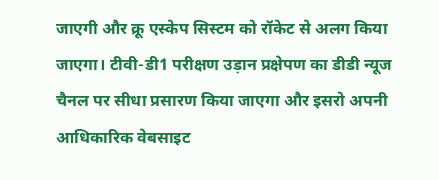जाएगी और क्रू एस्केप सिस्टम को रॉकेट से अलग किया जाएगा। टीवी-डी1 परीक्षण उड़ान प्रक्षेपण का डीडी न्यूज चैनल पर सीधा प्रसारण किया जाएगा और इसरो अपनी आधिकारिक वेबसाइट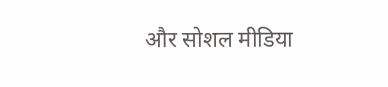और सोशल मीडिया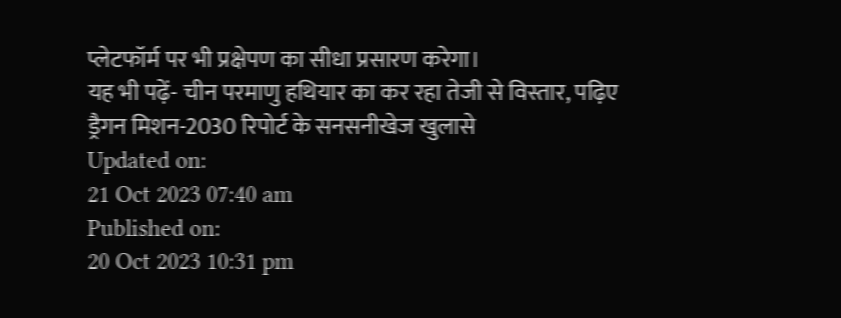प्लेटफॉर्म पर भी प्रक्षेपण का सीधा प्रसारण करेगा।
यह भी पढ़ें- चीन परमाणु हथियार का कर रहा तेजी से विस्तार, पढ़िए ड्रैगन मिशन-2030 रिपोर्ट के सनसनीखेज खुलासे
Updated on:
21 Oct 2023 07:40 am
Published on:
20 Oct 2023 10:31 pm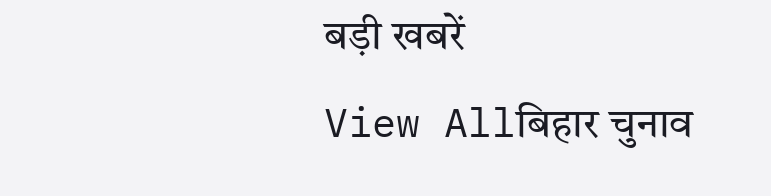बड़ी खबरें
View Allबिहार चुनाव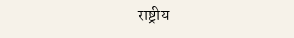राष्ट्रीय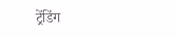ट्रेंडिंग